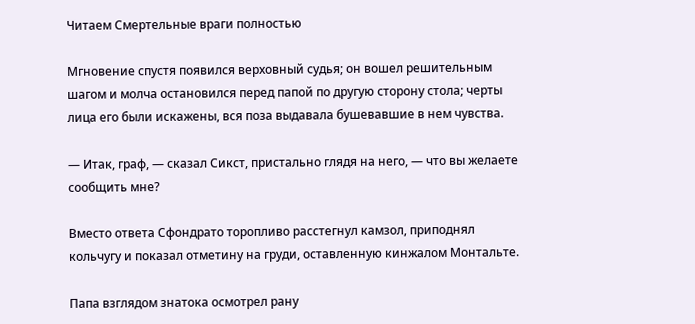Читаем Смертельные враги полностью

Мгновение спустя появился верховный судья; он вошел решительным шагом и молча остановился перед папой по другую сторону стола; черты лица его были искажены, вся поза выдавала бушевавшие в нем чувства.

— Итак, граф, — сказал Сикст, пристально глядя на него, — что вы желаете сообщить мне?

Вместо ответа Сфондрато торопливо расстегнул камзол, приподнял кольчугу и показал отметину на груди, оставленную кинжалом Монтальте.

Папа взглядом знатока осмотрел рану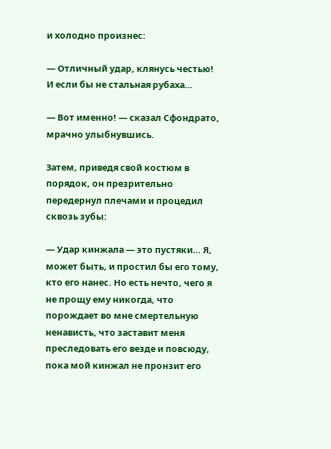и холодно произнес:

— Отличный удар, клянусь честью! И если бы не стальная рубаха…

— Вот именно! — сказал Сфондрато, мрачно улыбнувшись.

Затем, приведя свой костюм в порядок, он презрительно передернул плечами и процедил сквозь зубы:

— Удар кинжала — это пустяки… Я, может быть, и простил бы его тому, кто его нанес. Но есть нечто, чего я не прощу ему никогда, что порождает во мне смертельную ненависть, что заставит меня преследовать его везде и повсюду, пока мой кинжал не пронзит его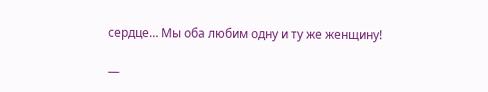сердце… Мы оба любим одну и ту же женщину!

—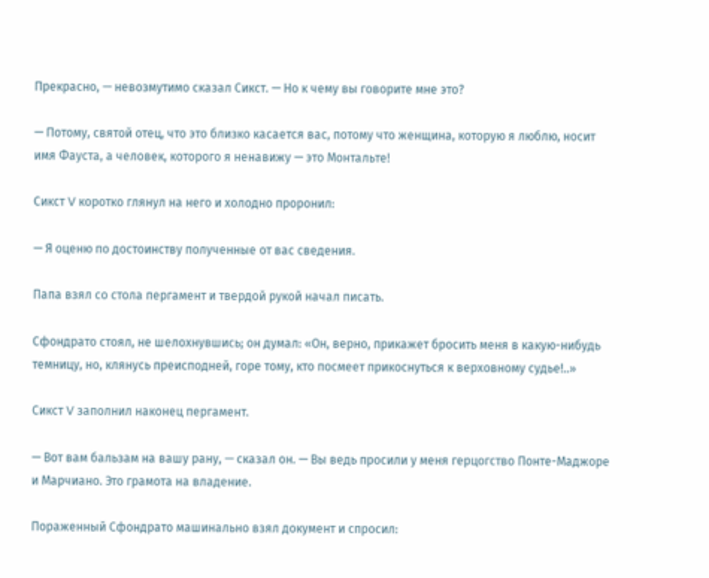Прекрасно, — невозмутимо сказал Сикст. — Но к чему вы говорите мне это?

— Потому, святой отец, что это близко касается вас, потому что женщина, которую я люблю, носит имя Фауста, а человек, которого я ненавижу — это Монтальте!

Сикст V коротко глянул на него и холодно проронил:

— Я оценю по достоинству полученные от вас сведения.

Папа взял со стола пергамент и твердой рукой начал писать.

Сфондрато стоял, не шелохнувшись; он думал: «Он, верно, прикажет бросить меня в какую-нибудь темницу, но, клянусь преисподней, горе тому, кто посмеет прикоснуться к верховному судье!..»

Сикст V заполнил наконец пергамент.

— Вот вам бальзам на вашу рану, — сказал он. — Вы ведь просили у меня герцогство Понте-Маджоре и Марчиано. Это грамота на владение.

Пораженный Сфондрато машинально взял документ и спросил: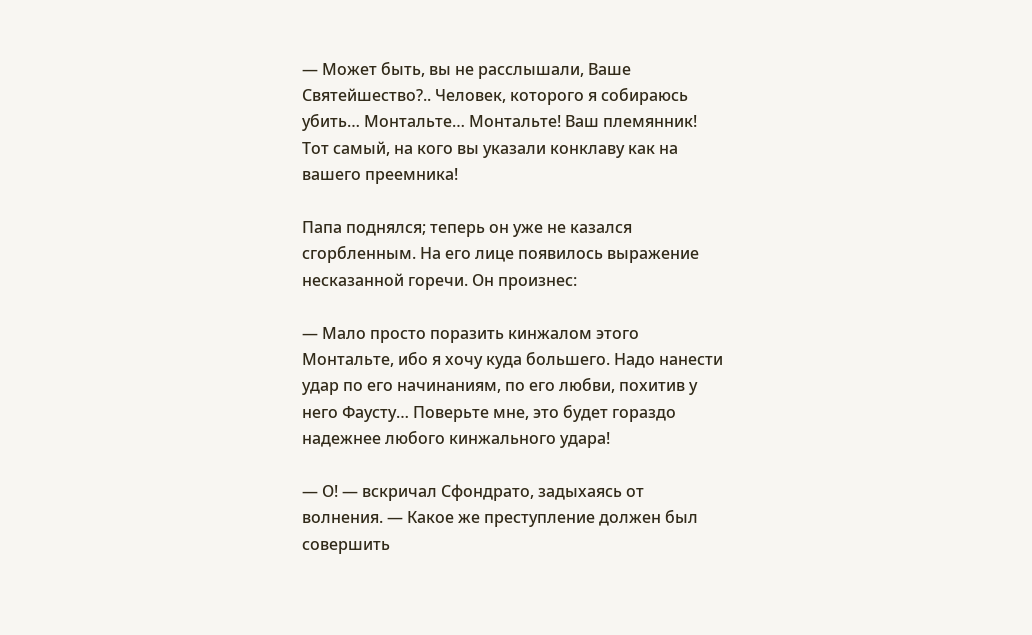— Может быть, вы не расслышали, Ваше Святейшество?.. Человек, которого я собираюсь убить… Монтальте… Монтальте! Ваш племянник! Тот самый, на кого вы указали конклаву как на вашего преемника!

Папа поднялся; теперь он уже не казался сгорбленным. На его лице появилось выражение несказанной горечи. Он произнес:

— Мало просто поразить кинжалом этого Монтальте, ибо я хочу куда большего. Надо нанести удар по его начинаниям, по его любви, похитив у него Фаусту… Поверьте мне, это будет гораздо надежнее любого кинжального удара!

— О! — вскричал Сфондрато, задыхаясь от волнения. — Какое же преступление должен был совершить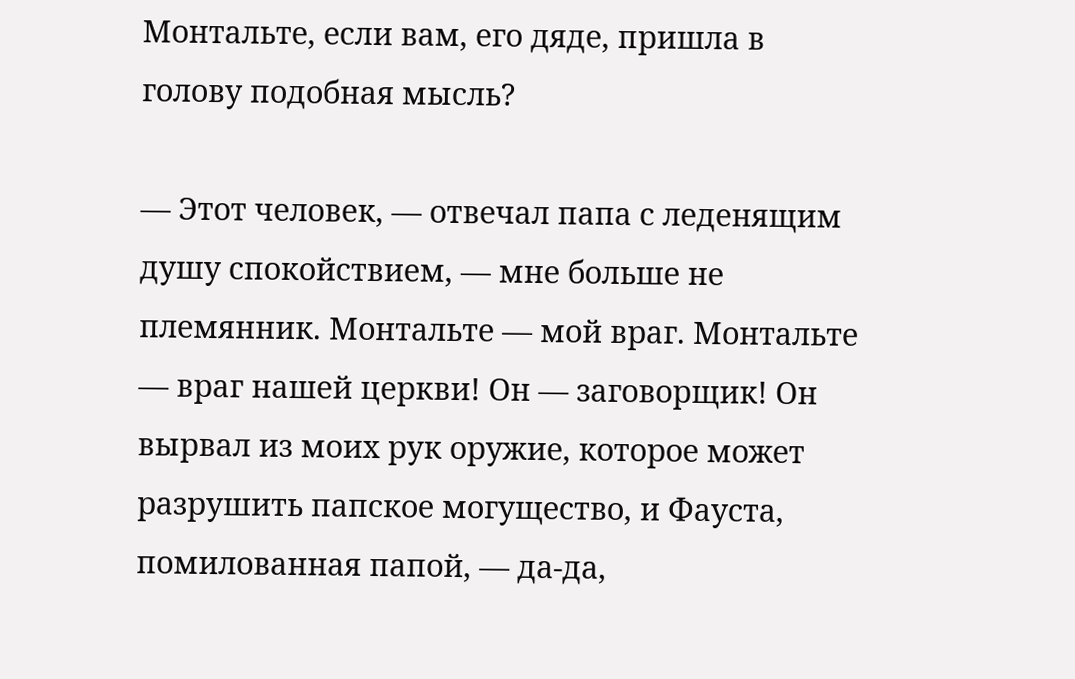Монтальте, если вам, его дяде, пришла в голову подобная мысль?

— Этот человек, — отвечал папа с леденящим душу спокойствием, — мне больше не племянник. Монтальте — мой враг. Монтальте — враг нашей церкви! Он — заговорщик! Он вырвал из моих рук оружие, которое может разрушить папское могущество, и Фауста, помилованная папой, — да-да,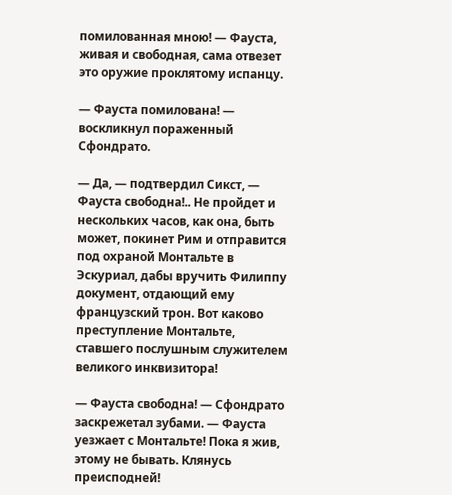помилованная мною! — Фауста, живая и свободная, сама отвезет это оружие проклятому испанцу.

— Фауста помилована! — воскликнул пораженный Сфондрато.

— Да, — подтвердил Сикст, — Фауста свободна!.. Не пройдет и нескольких часов, как она, быть может, покинет Рим и отправится под охраной Монтальте в Эскуриал, дабы вручить Филиппу документ, отдающий ему французский трон. Вот каково преступление Монтальте, ставшего послушным служителем великого инквизитора!

— Фауста свободна! — Сфондрато заскрежетал зубами. — Фауста уезжает с Монтальте! Пока я жив, этому не бывать. Клянусь преисподней!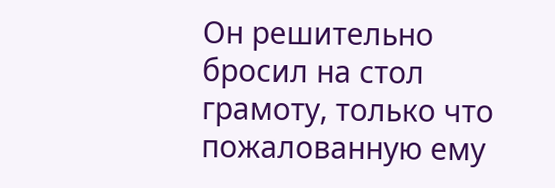Он решительно бросил на стол грамоту, только что пожалованную ему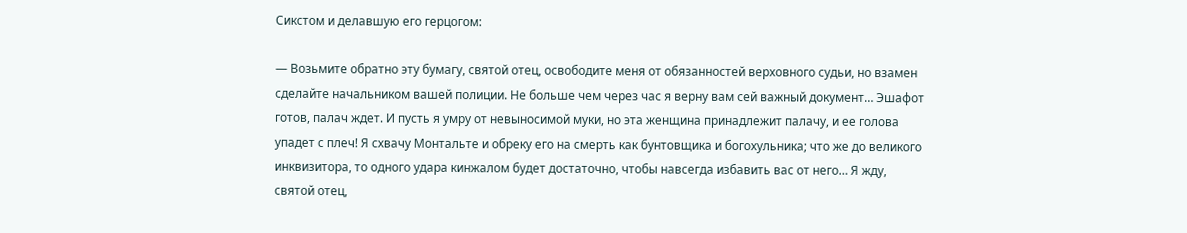Сикстом и делавшую его герцогом:

— Возьмите обратно эту бумагу, святой отец, освободите меня от обязанностей верховного судьи, но взамен сделайте начальником вашей полиции. Не больше чем через час я верну вам сей важный документ… Эшафот готов, палач ждет. И пусть я умру от невыносимой муки, но эта женщина принадлежит палачу, и ее голова упадет с плеч! Я схвачу Монтальте и обреку его на смерть как бунтовщика и богохульника; что же до великого инквизитора, то одного удара кинжалом будет достаточно, чтобы навсегда избавить вас от него… Я жду, святой отец,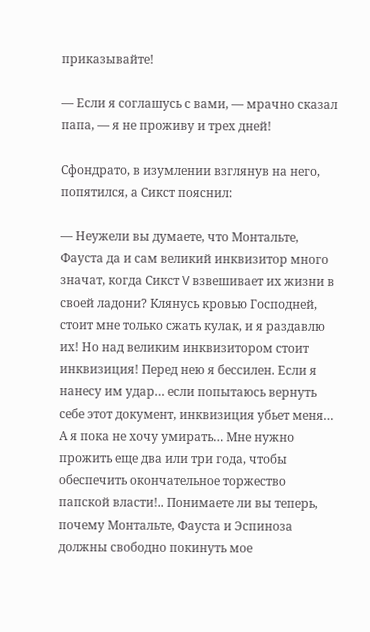приказывайте!

— Если я соглашусь с вами, — мрачно сказал папа, — я не проживу и трех дней!

Сфондрато, в изумлении взглянув на него, попятился, а Сикст пояснил:

— Неужели вы думаете, что Монтальте, Фауста да и сам великий инквизитор много значат, когда Сикст V взвешивает их жизни в своей ладони? Клянусь кровью Господней, стоит мне только сжать кулак, и я раздавлю их! Но над великим инквизитором стоит инквизиция! Перед нею я бессилен. Если я нанесу им удар… если попытаюсь вернуть себе этот документ, инквизиция убьет меня… А я пока не хочу умирать… Мне нужно прожить еще два или три года, чтобы обеспечить окончательное торжество папской власти!.. Понимаете ли вы теперь, почему Монтальте, Фауста и Эспиноза должны свободно покинуть мое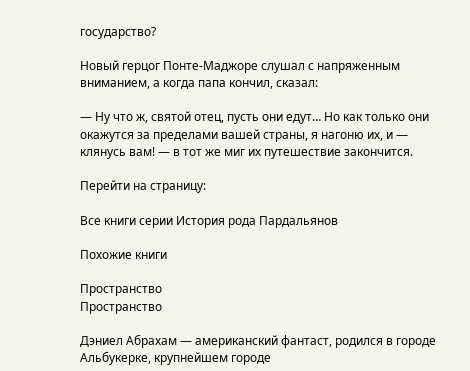государство?

Новый герцог Понте-Маджоре слушал с напряженным вниманием, а когда папа кончил, сказал:

— Ну что ж, святой отец, пусть они едут… Но как только они окажутся за пределами вашей страны, я нагоню их, и — клянусь вам! — в тот же миг их путешествие закончится.

Перейти на страницу:

Все книги серии История рода Пардальянов

Похожие книги

Пространство
Пространство

Дэниел Абрахам — американский фантаст, родился в городе Альбукерке, крупнейшем городе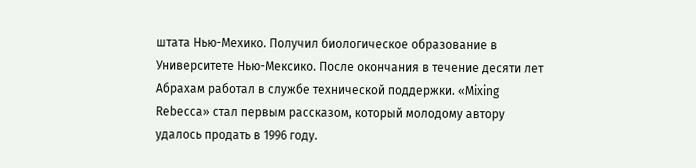штата Нью-Мехико. Получил биологическое образование в Университете Нью-Мексико. После окончания в течение десяти лет Абрахам работал в службе технической поддержки. «Mixing Rebecca» стал первым рассказом, который молодому автору удалось продать в 1996 году.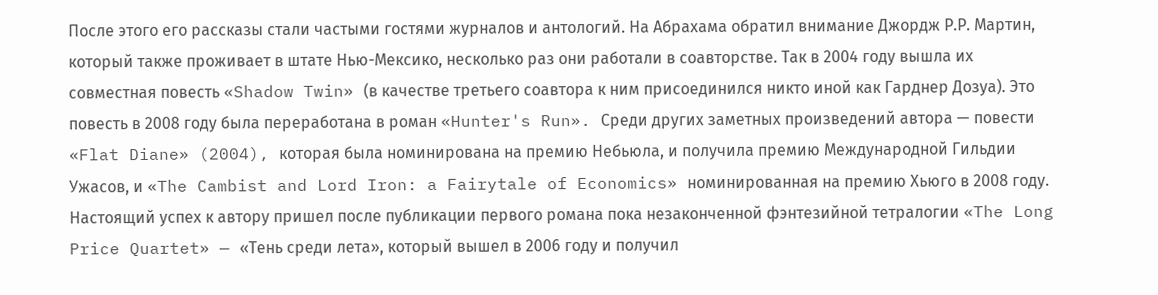После этого его рассказы стали частыми гостями журналов и антологий. На Абрахама обратил внимание Джордж Р.Р. Мартин, который также проживает в штате Нью-Мексико, несколько раз они работали в соавторстве. Так в 2004 году вышла их совместная повесть «Shadow Twin» (в качестве третьего соавтора к ним присоединился никто иной как Гарднер Дозуа). Это повесть в 2008 году была переработана в роман «Hunter's Run». Среди других заметных произведений автора — повести «Flat Diane» (2004), которая была номинирована на премию Небьюла, и получила премию Международной Гильдии Ужасов, и «The Cambist and Lord Iron: a Fairytale of Economics» номинированная на премию Хьюго в 2008 году. Настоящий успех к автору пришел после публикации первого романа пока незаконченной фэнтезийной тетралогии «The Long Price Quartet» — «Тень среди лета», который вышел в 2006 году и получил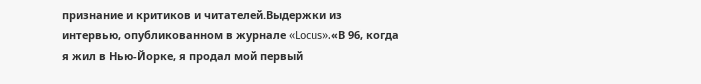признание и критиков и читателей.Выдержки из интервью, опубликованном в журнале «Locus».«В 96, когда я жил в Нью-Йорке, я продал мой первый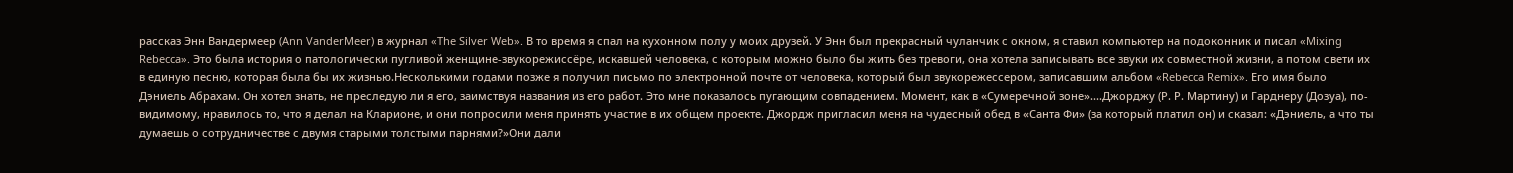рассказ Энн Вандермеер (Ann VanderMeer) в журнал «The Silver Web». В то время я спал на кухонном полу у моих друзей. У Энн был прекрасный чуланчик с окном, я ставил компьютер на подоконник и писал «Mixing Rebecca». Это была история о патологически пугливой женщине-звукорежиссёре, искавшей человека, с которым можно было бы жить без тревоги, она хотела записывать все звуки их совместной жизни, а потом свети их в единую песню, которая была бы их жизнью.Несколькими годами позже я получил письмо по электронной почте от человека, который был звукорежессером, записавшим альбом «Rebecca Remix». Его имя было Дэниель Абрахам. Он хотел знать, не преследую ли я его, заимствуя названия из его работ. Это мне показалось пугающим совпадением. Момент, как в «Сумеречной зоне»....Джорджу (Р. Р. Мартину) и Гарднеру (Дозуа), по-видимому, нравилось то, что я делал на Кларионе, и они попросили меня принять участие в их общем проекте. Джордж пригласил меня на чудесный обед в «Санта Фи» (за который платил он) и сказал: «Дэниель, а что ты думаешь о сотрудничестве с двумя старыми толстыми парнями?»Они дали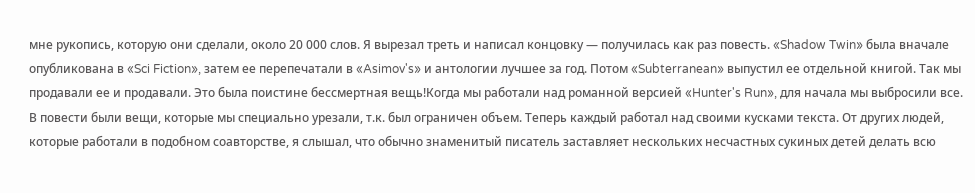мне рукопись, которую они сделали, около 20 000 слов. Я вырезал треть и написал концовку — получилась как раз повесть. «Shadow Twin» была вначале опубликована в «Sci Fiction», затем ее перепечатали в «Asimov's» и антологии лучшее за год. Потом «Subterranean» выпустил ее отдельной книгой. Так мы продавали ее и продавали. Это была поистине бессмертная вещь!Когда мы работали над романной версией «Hunter's Run», для начала мы выбросили все. В повести были вещи, которые мы специально урезали, т.к. был ограничен объем. Теперь каждый работал над своими кусками текста. От других людей, которые работали в подобном соавторстве, я слышал, что обычно знаменитый писатель заставляет нескольких несчастных сукиных детей делать всю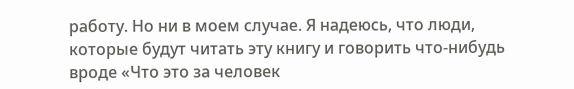работу. Но ни в моем случае. Я надеюсь, что люди, которые будут читать эту книгу и говорить что-нибудь вроде «Что это за человек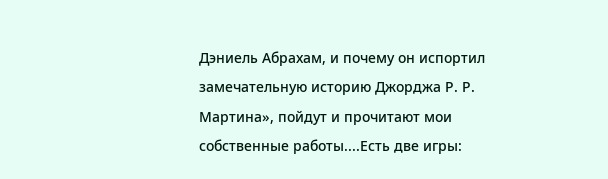Дэниель Абрахам, и почему он испортил замечательную историю Джорджа Р. Р. Мартина», пойдут и прочитают мои собственные работы....Есть две игры: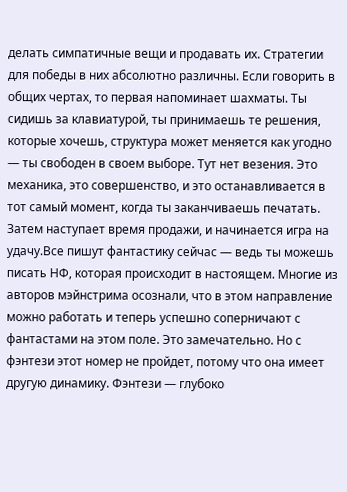делать симпатичные вещи и продавать их. Стратегии для победы в них абсолютно различны. Если говорить в общих чертах, то первая напоминает шахматы. Ты сидишь за клавиатурой, ты принимаешь те решения, которые хочешь, структура может меняется как угодно — ты свободен в своем выборе. Тут нет везения. Это механика, это совершенство, и это останавливается в тот самый момент, когда ты заканчиваешь печатать. Затем наступает время продажи, и начинается игра на удачу.Все пишут фантастику сейчас — ведь ты можешь писать НФ, которая происходит в настоящем. Многие из авторов мэйнстрима осознали, что в этом направление можно работать и теперь успешно соперничают с фантастами на этом поле. Это замечательно. Но с фэнтези этот номер не пройдет, потому что она имеет другую динамику. Фэнтези — глубоко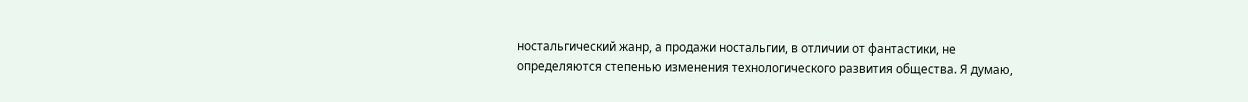ностальгический жанр, а продажи ностальгии, в отличии от фантастики, не определяются степенью изменения технологического развития общества. Я думаю,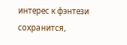интерес к фэнтези сохранится,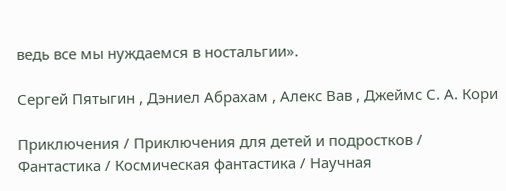ведь все мы нуждаемся в ностальгии».

Сергей Пятыгин , Дэниел Абрахам , Алекс Вав , Джеймс С. А. Кори

Приключения / Приключения для детей и подростков / Фантастика / Космическая фантастика / Научная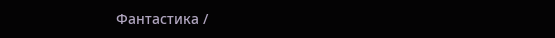Фантастика /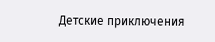Детские приключения